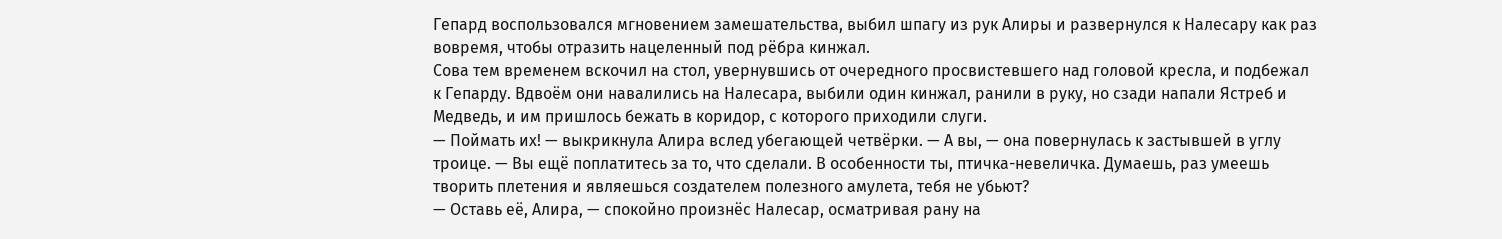Гепард воспользовался мгновением замешательства, выбил шпагу из рук Алиры и развернулся к Налесару как раз вовремя, чтобы отразить нацеленный под рёбра кинжал.
Сова тем временем вскочил на стол, увернувшись от очередного просвистевшего над головой кресла, и подбежал к Гепарду. Вдвоём они навалились на Налесара, выбили один кинжал, ранили в руку, но сзади напали Ястреб и Медведь, и им пришлось бежать в коридор, с которого приходили слуги.
— Поймать их! — выкрикнула Алира вслед убегающей четвёрки. — А вы, — она повернулась к застывшей в углу троице. — Вы ещё поплатитесь за то, что сделали. В особенности ты, птичка-невеличка. Думаешь, раз умеешь творить плетения и являешься создателем полезного амулета, тебя не убьют?
— Оставь её, Алира, — спокойно произнёс Налесар, осматривая рану на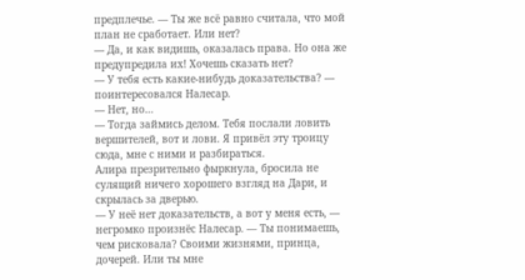предплечье. — Ты же всё равно считала, что мой план не сработает. Или нет?
— Да, и как видишь, оказалась права. Но она же предупредила их! Хочешь сказать нет?
— У тебя есть какие-нибудь доказательства? — поинтересовался Налесар.
— Нет, но…
— Тогда займись делом. Тебя послали ловить вершителей, вот и лови. Я привёл эту троицу сюда, мне с ними и разбираться.
Алира презрительно фыркнула, бросила не сулящий ничего хорошего взгляд на Дари, и скрылась за дверью.
— У неё нет доказательств, а вот у меня есть, — негромко произнёс Налесар. — Ты понимаешь, чем рисковала? Своими жизнями, принца, дочерей. Или ты мне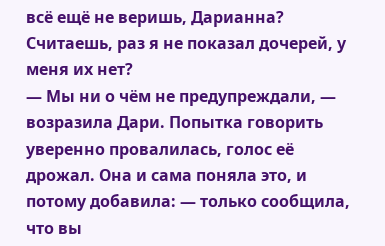всё ещё не веришь, Дарианна? Считаешь, раз я не показал дочерей, у меня их нет?
— Мы ни о чём не предупреждали, — возразила Дари. Попытка говорить уверенно провалилась, голос её дрожал. Она и сама поняла это, и потому добавила: — только сообщила, что вы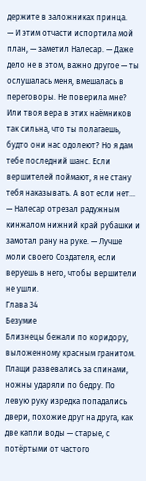держите в заложниках принца.
— И этим отчасти испортила мой план, — заметил Налесар. — Даже дело не в этом, важно другое — ты ослушалась меня, вмешалась в переговоры. Не поверила мне? Или твоя вера в этих наёмников так сильна, что ты полагаешь, будто они нас одолеют? Но я дам тебе последний шанс. Если вершителей поймают, я не стану тебя наказывать. А вот если нет… — Налесар отрезал радужным кинжалом нижний край рубашки и замотал рану на руке. — Лучше моли своего Создателя, если веруешь в него, чтобы вершители не ушли.
Глава 34
Безумие
Близнецы бежали по коридору, выложенному красным гранитом. Плащи развевались за спинами, ножны ударяли по бедру. По левую руку изредка попадались двери, похожие друг на друга, как две капли воды — старые, с потёртыми от частого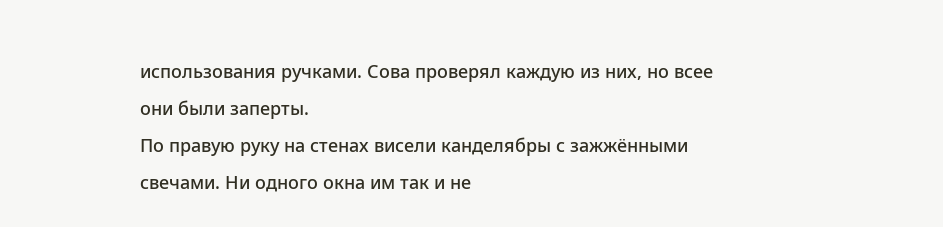использования ручками. Сова проверял каждую из них, но всее они были заперты.
По правую руку на стенах висели канделябры с зажжёнными свечами. Ни одного окна им так и не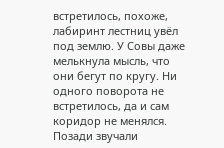встретилось, похоже, лабиринт лестниц увёл под землю. У Совы даже мелькнула мысль, что они бегут по кругу. Ни одного поворота не встретилось, да и сам коридор не менялся.
Позади звучали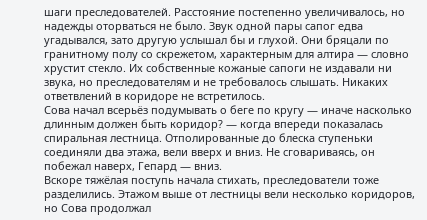шаги преследователей. Расстояние постепенно увеличивалось, но надежды оторваться не было. Звук одной пары сапог едва угадывался, зато другую услышал бы и глухой. Они бряцали по гранитному полу со скрежетом, характерным для алтира — словно хрустит стекло. Их собственные кожаные сапоги не издавали ни звука, но преследователям и не требовалось слышать. Никаких ответвлений в коридоре не встретилось.
Сова начал всерьёз подумывать о беге по кругу — иначе насколько длинным должен быть коридор? — когда впереди показалась спиральная лестница. Отполированные до блеска ступеньки соединяли два этажа, вели вверх и вниз. Не сговариваясь, он побежал наверх, Гепард — вниз.
Вскоре тяжёлая поступь начала стихать, преследователи тоже разделились. Этажом выше от лестницы вели несколько коридоров, но Сова продолжал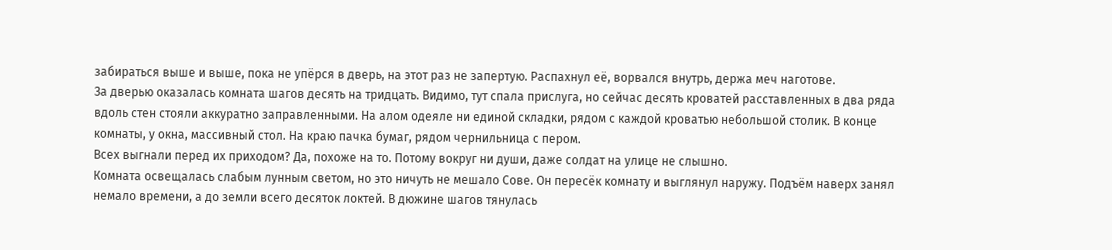забираться выше и выше, пока не упёрся в дверь, на этот раз не запертую. Распахнул её, ворвался внутрь, держа меч наготове.
За дверью оказалась комната шагов десять на тридцать. Видимо, тут спала прислуга, но сейчас десять кроватей расставленных в два ряда вдоль стен стояли аккуратно заправленными. На алом одеяле ни единой складки, рядом с каждой кроватью небольшой столик. В конце комнаты, у окна, массивный стол. На краю пачка бумаг, рядом чернильница с пером.
Всех выгнали перед их приходом? Да, похоже на то. Потому вокруг ни души, даже солдат на улице не слышно.
Комната освещалась слабым лунным светом, но это ничуть не мешало Сове. Он пересёк комнату и выглянул наружу. Подъём наверх занял немало времени, а до земли всего десяток локтей. В дюжине шагов тянулась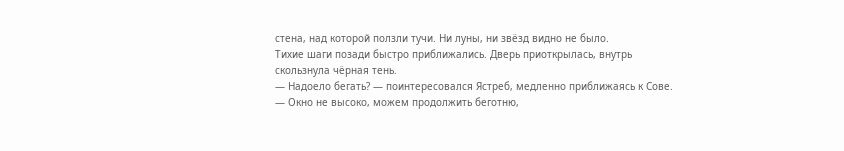стена, над которой ползли тучи. Ни луны, ни звёзд видно не было.
Тихие шаги позади быстро приближались. Дверь приоткрылась, внутрь скользнула чёрная тень.
— Надоело бегать? — поинтересовался Ястреб, медленно приближаясь к Сове. — Окно не высоко, можем продолжить беготню,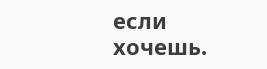если хочешь.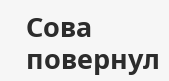Сова повернул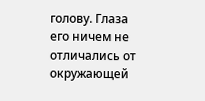голову. Глаза его ничем не отличались от окружающей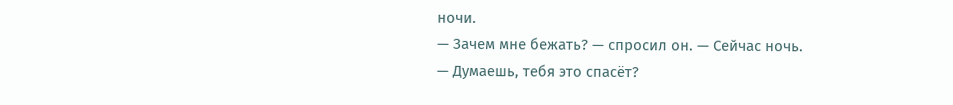ночи.
— Зачем мне бежать? — спросил он. — Сейчас ночь.
— Думаешь, тебя это спасёт?